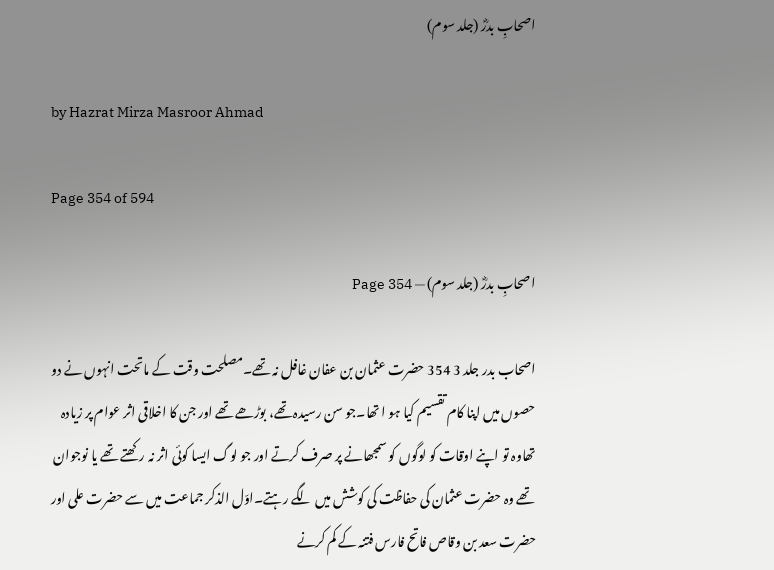اصحابِ بدرؓ (جلد سوم)

by Hazrat Mirza Masroor Ahmad

Page 354 of 594

اصحابِ بدرؓ (جلد سوم) — Page 354

اصحاب بدر جلد 3 354 حضرت عثمان بن عفان غافل نہ تھے۔مصلحت وقت کے ماتحت انہوں نے دو حصوں میں اپنا کام تقسیم کیا ہو ا تھا۔جو سن رسیدہ تھے، بوڑھے تھے اور جن کا اخلاقی اثر عوام پر زیادہ تھاوہ تو اپنے اوقات کو لوگوں کو سمجھانے پر صرف کرتے اور جو لوگ ایسا کوئی اثر نہ رکھتے تھے یا نوجوان تھے وہ حضرت عثمان کی حفاظت کی کوشش میں لگے رہتے۔اوّل الذکر جماعت میں سے حضرت علی اور حضرت سعد بن وقاص فاتح فارس فتنہ کے کم کرنے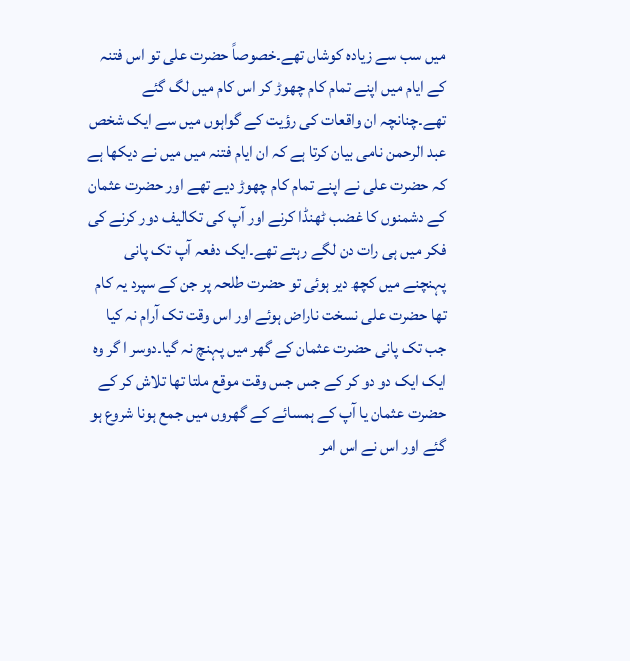میں سب سے زیادہ کوشاں تھے۔خصوصاً حضرت علی تو اس فتنہ کے ایام میں اپنے تمام کام چھوڑ کر اس کام میں لگ گئے تھے۔چنانچہ ان واقعات کی رؤیت کے گواہوں میں سے ایک شخص عبد الرحمن نامی بیان کرتا ہے کہ ان ایام فتنہ میں میں نے دیکھا ہے کہ حضرت علی نے اپنے تمام کام چھوڑ دیے تھے اور حضرت عثمان کے دشمنوں کا غضب ٹھنڈا کرنے اور آپ کی تکالیف دور کرنے کی فکر میں ہی رات دن لگے رہتے تھے۔ایک دفعہ آپ تک پانی پہنچنے میں کچھ دیر ہوئی تو حضرت طلحہ پر جن کے سپرد یہ کام تھا حضرت علی نسخت ناراض ہوئے اور اس وقت تک آرام نہ کیا جب تک پانی حضرت عثمان کے گھر میں پہنچ نہ گیا۔دوسر ا گر وہ ایک ایک دو دو کر کے جس جس وقت موقع ملتا تھا تلاش کر کے حضرت عثمان یا آپ کے ہمسائے کے گھروں میں جمع ہونا شروع ہو گئے اور اس نے اس امر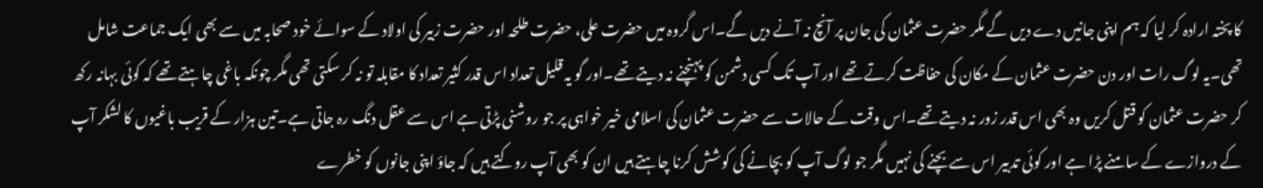کا پختہ ارادہ کر لیا کہ ہم اپنی جانیں دے دیں گے مگر حضرت عثمان کی جان پر آنچ نہ آنے دیں گے۔اس گروہ میں حضرت علی، حضرت طلحہ اور حضرت زبیر کی اولاد کے سوائے خود صحابہ میں سے بھی ایک جماعت شامل تھی۔یہ لوگ رات اور دن حضرت عثمان کے مکان کی حفاظت کرتے تھے اور آپ تک کسی دشمن کو پہنچنے نہ دیتے تھے۔اور گو یہ قلیل تعداد اس قدر کثیر تعداد کا مقابلہ تو نہ کر سکتی تھی مگر چونکہ باغی چاہتے تھے کہ کوئی بہانہ رکھ کر حضرت عثمان کو قتل کریں وہ بھی اس قدر زور نہ دیتے تھے۔اس وقت کے حالات سے حضرت عثمان کی اسلامی خیر خواہی پر جو روشنی پڑتی ہے اس سے عقل دنگ رہ جاتی ہے۔تین ہزار کے قریب باغیوں کا لشکر آپ کے دروازے کے سامنے پڑا ہے اور کوئی تدبیر اس سے بچنے کی نہیں مگر جو لوگ آپ کو بچانے کی کوشش کرنا چاہتے ہیں ان کو بھی آپ روکتے ہیں کہ جاؤ اپنی جانوں کو خطرے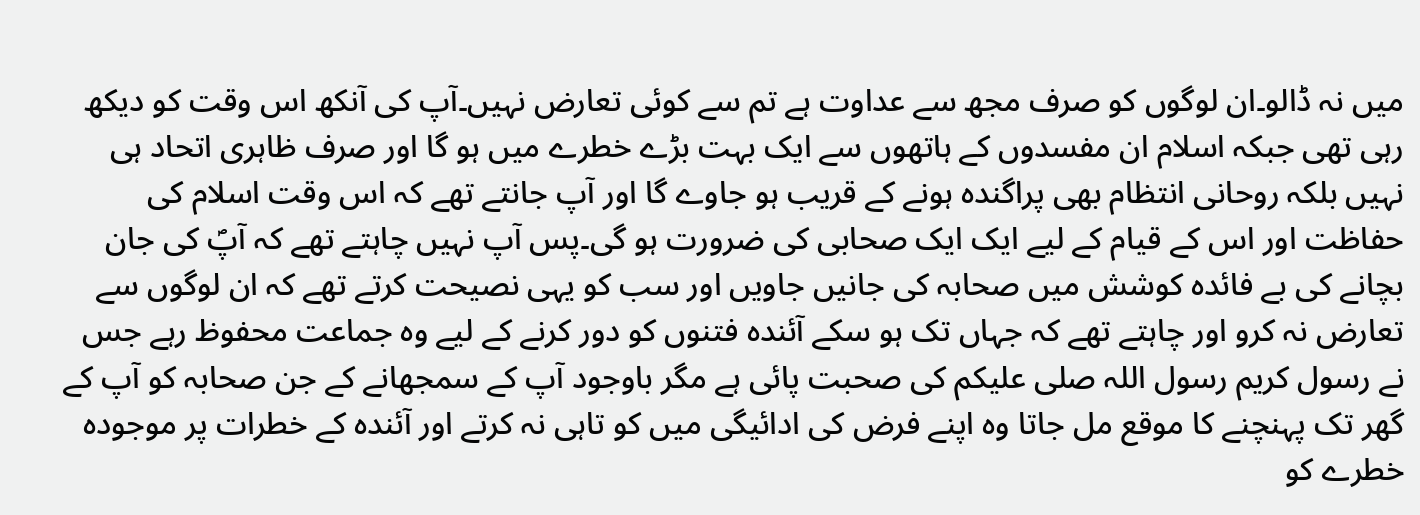میں نہ ڈالو۔ان لوگوں کو صرف مجھ سے عداوت ہے تم سے کوئی تعارض نہیں۔آپ کی آنکھ اس وقت کو دیکھ رہی تھی جبکہ اسلام ان مفسدوں کے ہاتھوں سے ایک بہت بڑے خطرے میں ہو گا اور صرف ظاہری اتحاد ہی نہیں بلکہ روحانی انتظام بھی پراگندہ ہونے کے قریب ہو جاوے گا اور آپ جانتے تھے کہ اس وقت اسلام کی حفاظت اور اس کے قیام کے لیے ایک ایک صحابی کی ضرورت ہو گی۔پس آپ نہیں چاہتے تھے کہ آپؐ کی جان بچانے کی بے فائدہ کوشش میں صحابہ کی جانیں جاویں اور سب کو یہی نصیحت کرتے تھے کہ ان لوگوں سے تعارض نہ کرو اور چاہتے تھے کہ جہاں تک ہو سکے آئندہ فتنوں کو دور کرنے کے لیے وہ جماعت محفوظ رہے جس نے رسول کریم رسول اللہ صلی علیکم کی صحبت پائی ہے مگر باوجود آپ کے سمجھانے کے جن صحابہ کو آپ کے گھر تک پہنچنے کا موقع مل جاتا وہ اپنے فرض کی ادائیگی میں کو تاہی نہ کرتے اور آئندہ کے خطرات پر موجودہ خطرے کو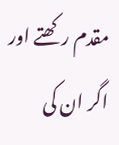مقدم رکھتے اور اگر ان کی